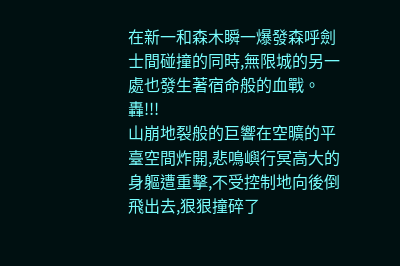在新一和森木瞬一爆發森呼劍士間碰撞的同時,無限城的另一處也發生著宿命般的血戰。
轟!!!
山崩地裂般的巨響在空曠的平臺空間炸開,悲鳴嶼行冥高大的身軀遭重擊,不受控制地向後倒飛出去,狠狠撞碎了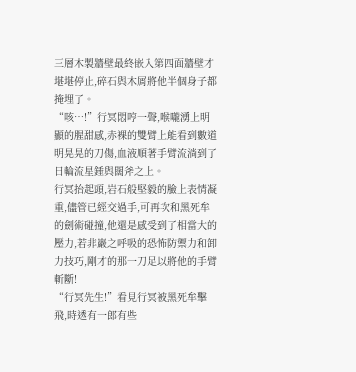三層木製牆壁最終嵌入第四面牆壁才堪堪停止,碎石與木屑將他半個身子都掩埋了。
“咳…!”行冥悶哼一聲,喉嚨湧上明顯的腥甜感,赤裸的雙臂上能看到數道明晃晃的刀傷,血液順著手臂流淌到了日輪流星錘與闊斧之上。
行冥抬起頭,岩石般堅毅的臉上表情凝重,儘管已經交過手,可再次和黑死牟的劍術碰撞,他還是感受到了相當大的壓力,若非巖之呼吸的恐怖防禦力和卸力技巧,剛才的那一刀足以將他的手臂斬斷!
“行冥先生!”看見行冥被黑死牟擊飛,時透有一郎有些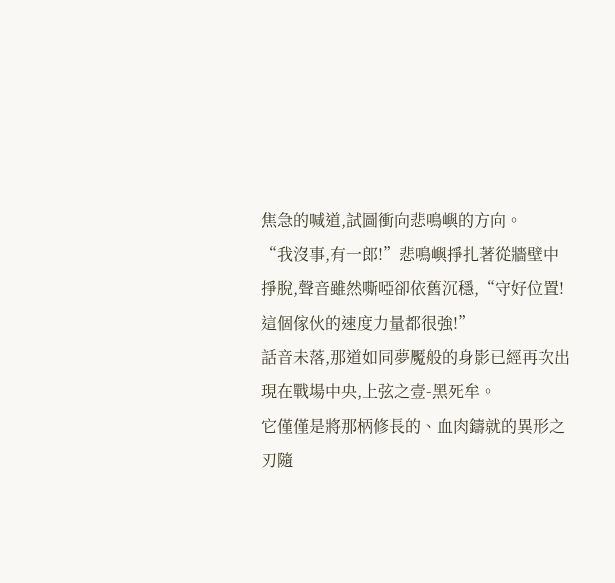焦急的喊道,試圖衝向悲鳴嶼的方向。
“我沒事,有一郎!”悲鳴嶼掙扎著從牆壁中掙脫,聲音雖然嘶啞卻依舊沉穩,“守好位置!這個傢伙的速度力量都很強!”
話音未落,那道如同夢魘般的身影已經再次出現在戰場中央,上弦之壹-黑死牟。
它僅僅是將那柄修長的、血肉鑄就的異形之刃隨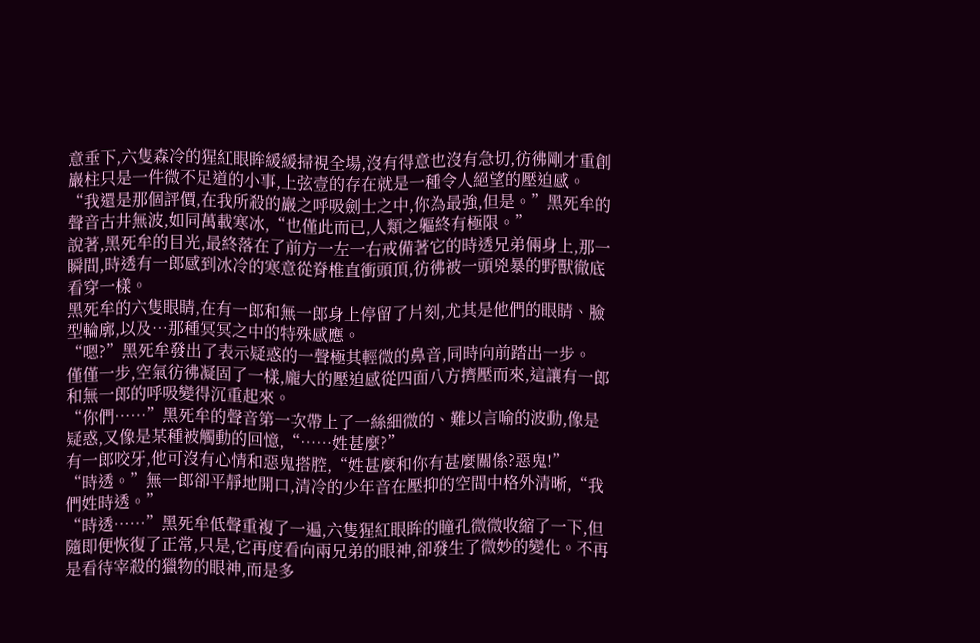意垂下,六隻森冷的猩紅眼眸緩緩掃視全場,沒有得意也沒有急切,彷彿剛才重創巖柱只是一件微不足道的小事,上弦壹的存在就是一種令人絕望的壓迫感。
“我還是那個評價,在我所殺的巖之呼吸劍士之中,你為最強,但是。”黑死牟的聲音古井無波,如同萬載寒冰,“也僅此而已,人類之軀終有極限。”
說著,黑死牟的目光,最終落在了前方一左一右戒備著它的時透兄弟倆身上,那一瞬間,時透有一郎感到冰冷的寒意從脊椎直衝頭頂,彷彿被一頭兇暴的野獸徹底看穿一樣。
黑死牟的六隻眼睛,在有一郎和無一郎身上停留了片刻,尤其是他們的眼睛、臉型輪廓,以及…那種冥冥之中的特殊感應。
“嗯?”黑死牟發出了表示疑惑的一聲極其輕微的鼻音,同時向前踏出一步。
僅僅一步,空氣彷彿凝固了一樣,龐大的壓迫感從四面八方擠壓而來,這讓有一郎和無一郎的呼吸變得沉重起來。
“你們……”黑死牟的聲音第一次帶上了一絲細微的、難以言喻的波動,像是疑惑,又像是某種被觸動的回憶,“……姓甚麼?”
有一郎咬牙,他可沒有心情和惡鬼搭腔,“姓甚麼和你有甚麼關係?惡鬼!”
“時透。”無一郎卻平靜地開口,清冷的少年音在壓抑的空間中格外清晰,“我們姓時透。”
“時透……”黑死牟低聲重複了一遍,六隻猩紅眼眸的瞳孔微微收縮了一下,但隨即便恢復了正常,只是,它再度看向兩兄弟的眼神,卻發生了微妙的變化。不再是看待宰殺的獵物的眼神,而是多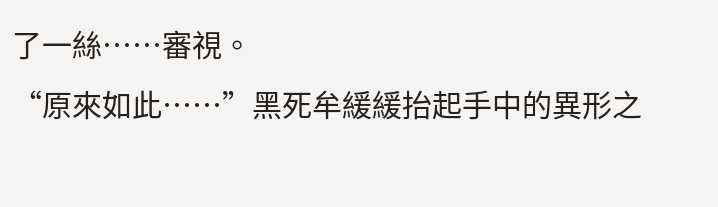了一絲……審視。
“原來如此……”黑死牟緩緩抬起手中的異形之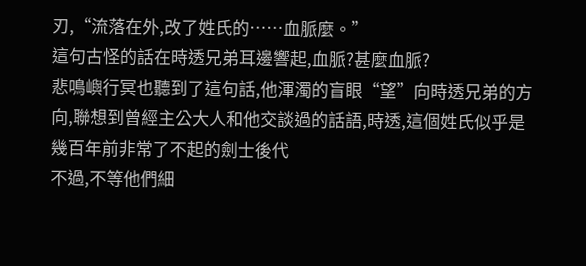刃,“流落在外,改了姓氏的……血脈麼。”
這句古怪的話在時透兄弟耳邊響起,血脈?甚麼血脈?
悲鳴嶼行冥也聽到了這句話,他渾濁的盲眼“望”向時透兄弟的方向,聯想到曾經主公大人和他交談過的話語,時透,這個姓氏似乎是幾百年前非常了不起的劍士後代
不過,不等他們細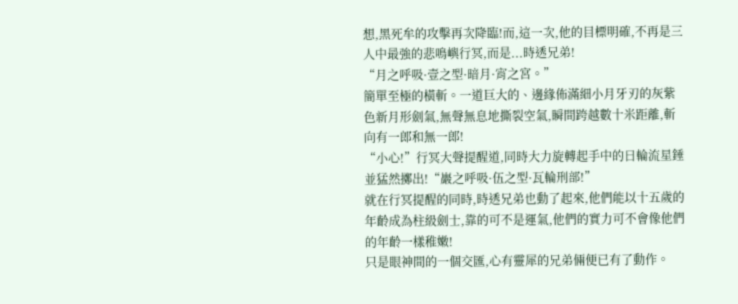想,黑死牟的攻擊再次降臨!而,這一次,他的目標明確,不再是三人中最強的悲鳴嶼行冥,而是...時透兄弟!
“月之呼吸·壹之型·暗月·宵之宮。”
簡單至極的橫斬。一道巨大的、邊緣佈滿細小月牙刃的灰紫色新月形劍氣,無聲無息地撕裂空氣,瞬間跨越數十米距離,斬向有一郎和無一郎!
“小心!”行冥大聲提醒道,同時大力旋轉起手中的日輪流星錘並猛然擲出!“巖之呼吸·伍之型·瓦輪刑部!”
就在行冥提醒的同時,時透兄弟也動了起來,他們能以十五歲的年齡成為柱級劍士,靠的可不是運氣,他們的實力可不會像他們的年齡一樣稚嫩!
只是眼神間的一個交匯,心有靈犀的兄弟倆便已有了動作。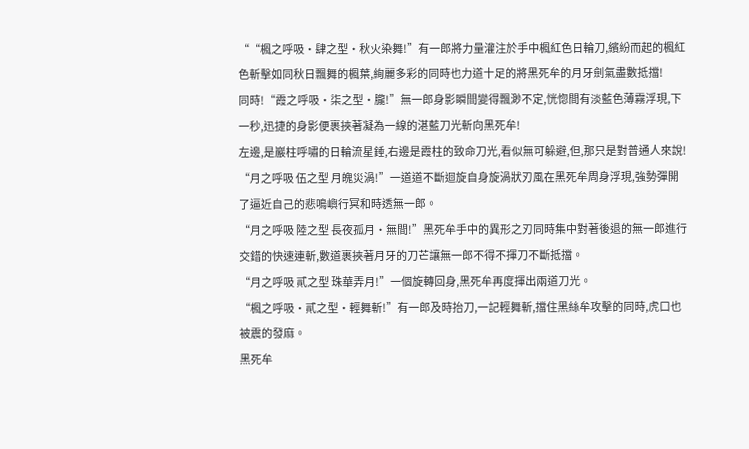““楓之呼吸·肆之型·秋火染舞!”有一郎將力量灌注於手中楓紅色日輪刀,繽紛而起的楓紅色斬擊如同秋日飄舞的楓葉,絢麗多彩的同時也力道十足的將黑死牟的月牙劍氣盡數抵擋!
同時!“霞之呼吸·柒之型·朧!”無一郎身影瞬間變得飄渺不定,恍惚間有淡藍色薄霧浮現,下一秒,迅捷的身影便裹挾著凝為一線的湛藍刀光斬向黑死牟!
左邊,是巖柱呼嘯的日輪流星錘,右邊是霞柱的致命刀光,看似無可躲避,但,那只是對普通人來說!
“月之呼吸 伍之型 月魄災渦!”一道道不斷迴旋自身旋渦狀刃風在黑死牟周身浮現,強勢彈開了逼近自己的悲鳴嶼行冥和時透無一郎。
“月之呼吸 陸之型 長夜孤月·無間!”黑死牟手中的異形之刃同時集中對著後退的無一郎進行交錯的快速連斬,數道裹挾著月牙的刀芒讓無一郎不得不揮刀不斷抵擋。
“月之呼吸 貳之型 珠華弄月!”一個旋轉回身,黑死牟再度揮出兩道刀光。
“楓之呼吸·貳之型·輕舞斬!”有一郎及時抬刀,一記輕舞斬,擋住黑絲牟攻擊的同時,虎口也被震的發麻。
黑死牟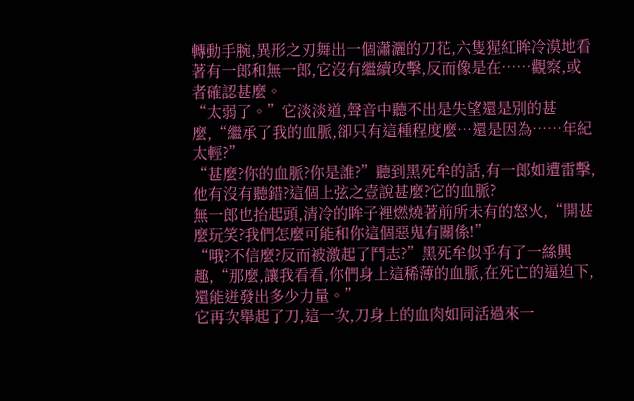轉動手腕,異形之刃舞出一個瀟灑的刀花,六隻猩紅眸冷漠地看著有一郎和無一郎,它沒有繼續攻擊,反而像是在……觀察,或者確認甚麼。
“太弱了。”它淡淡道,聲音中聽不出是失望還是別的甚麼,“繼承了我的血脈,卻只有這種程度麼…還是因為……年紀太輕?”
“甚麼?你的血脈?你是誰?”聽到黑死牟的話,有一郎如遭雷擊,他有沒有聽錯?這個上弦之壹說甚麼?它的血脈?
無一郎也抬起頭,清冷的眸子裡燃燒著前所未有的怒火,“開甚麼玩笑?我們怎麼可能和你這個惡鬼有關係!”
“哦?不信麼?反而被激起了鬥志?”黑死牟似乎有了一絲興趣,“那麼,讓我看看,你們身上這稀薄的血脈,在死亡的逼迫下,還能迸發出多少力量。”
它再次舉起了刀,這一次,刀身上的血肉如同活過來一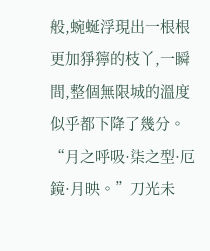般,蜿蜒浮現出一根根更加猙獰的枝丫,一瞬間,整個無限城的溫度似乎都下降了幾分。
“月之呼吸·柒之型·厄鏡·月映。”刀光未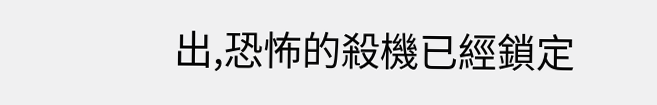出,恐怖的殺機已經鎖定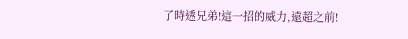了時透兄弟!這一招的威力,遠超之前!